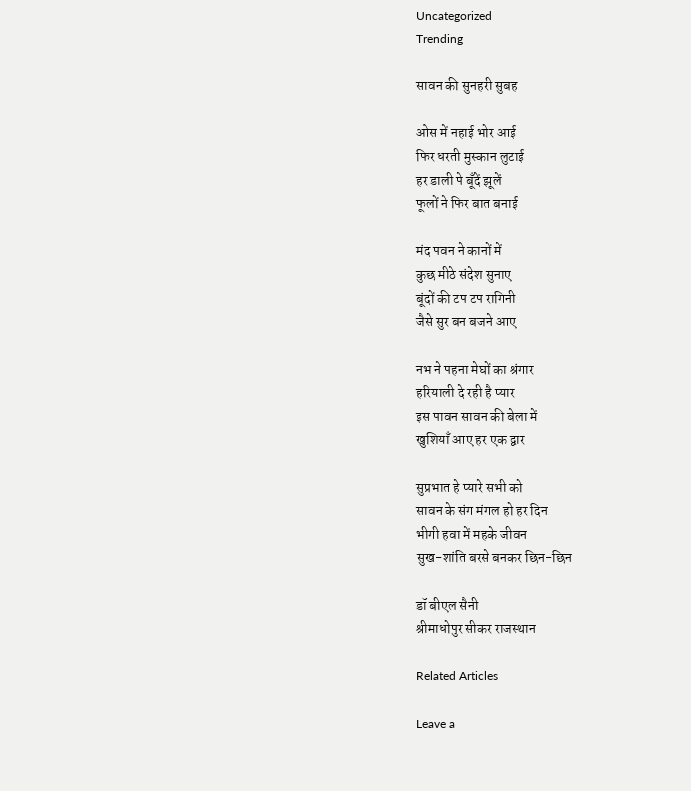Uncategorized
Trending

सावन की सुनहरी सुबह

ओस में नहाई भोर आई
फिर धरती मुस्कान लुटाई
हर डाली पे बूँदें झूलें
फूलों ने फिर बात बनाई

मंद पवन ने कानों में
कुछ मीठे संदेश सुनाए
बूंदों की टप टप रागिनी
जैसे सुर बन बजने आए

नभ ने पहना मेघों का श्रंगार
हरियाली दे रही है प्यार
इस पावन सावन की बेला में
खुशियाँ आए हर एक द्वार

सुप्रभात हे प्यारे सभी को
सावन के संग मंगल हो हर दिन
भीगी हवा में महके जीवन
सुख-शांति बरसे बनकर छिन-छिन

डॉ बीएल सैनी
श्रीमाधोपुर सीकर राजस्थान

Related Articles

Leave a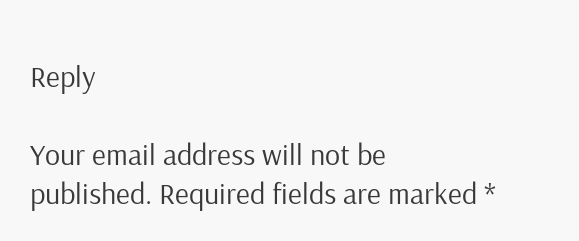Reply

Your email address will not be published. Required fields are marked *